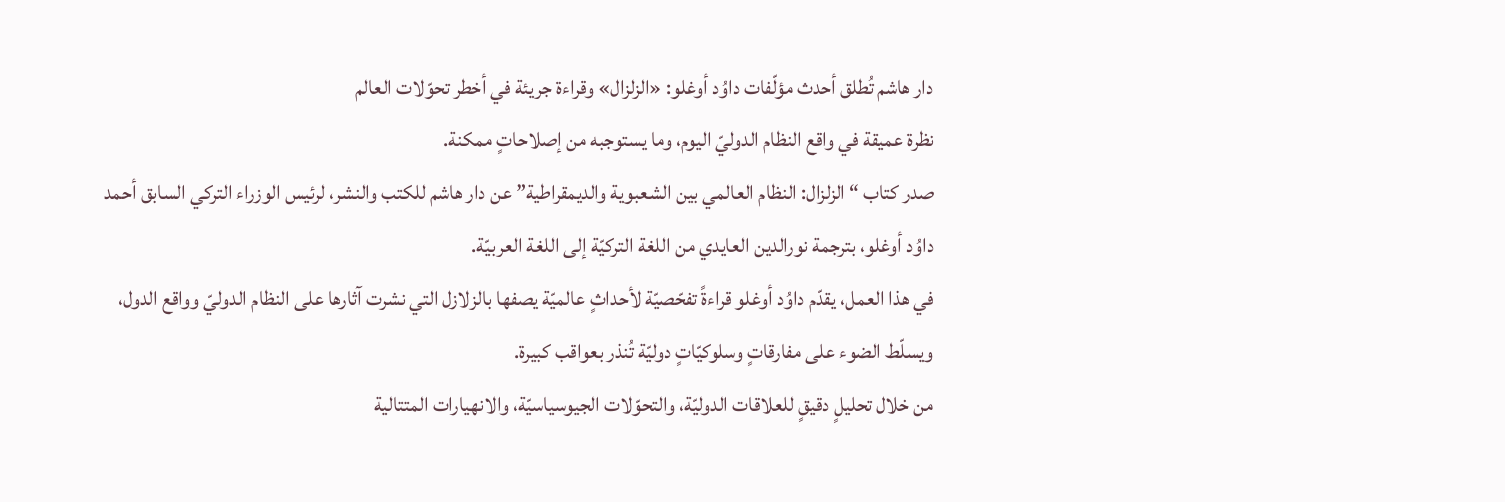دار هاشم تُطلق أحدث مؤلّفات داوُد أوغلو: «الزلزال» وقراءة جريئة في أخطر تحوّلات العالم
نظرة عميقة في واقع النظام الدوليّ اليوم، وما يستوجبه من إصلاحاتٍ ممكنة.
صدر كتاب “الزلزال: النظام العالمي بين الشعبوية والديمقراطية” عن دار هاشم للكتب والنشر، لرئيس الوزراء التركي السابق أحمد داوُد أوغلو، بترجمة نورالدين العايدي من اللغة التركيّة إلى اللغة العربيّة.
في هذا العمل، يقدّم داوُد أوغلو قراءةً تفحّصيّة لأحداثٍ عالميّة يصفها بالزلازل التي نشرت آثارها على النظام الدوليّ وواقع الدول، ويسلّط الضوء على مفارقاتٍ وسلوكيّاتٍ دوليّة تُنذر بعواقب كبيرة.
من خلال تحليلٍ دقيقٍ للعلاقات الدوليّة، والتحوّلات الجيوسياسيّة، والانهيارات المتتالية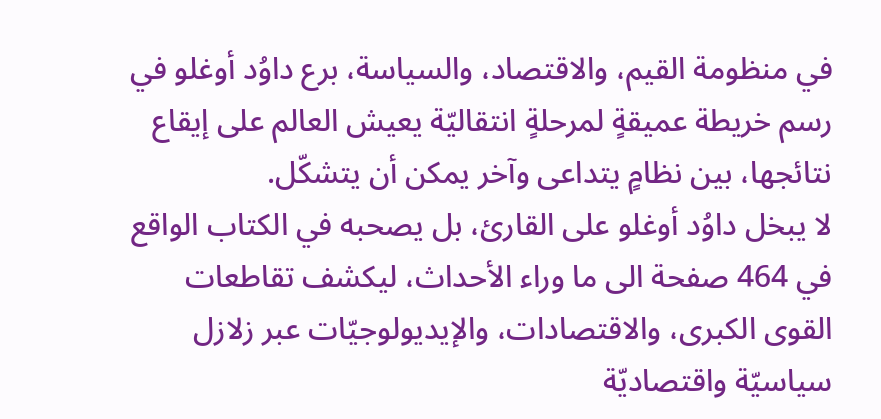في منظومة القيم، والاقتصاد، والسياسة، برع داوُد أوغلو في رسم خريطة عميقةٍ لمرحلةٍ انتقاليّة يعيش العالم على إيقاع نتائجها، بين نظامٍ يتداعى وآخر يمكن أن يتشكّل.
لا يبخل داوُد أوغلو على القارئ، بل يصحبه في الكتاب الواقع في 464 صفحة الى ما وراء الأحداث، ليكشف تقاطعات القوى الكبرى، والاقتصادات، والإيديولوجيّات عبر زلازل سياسيّة واقتصاديّة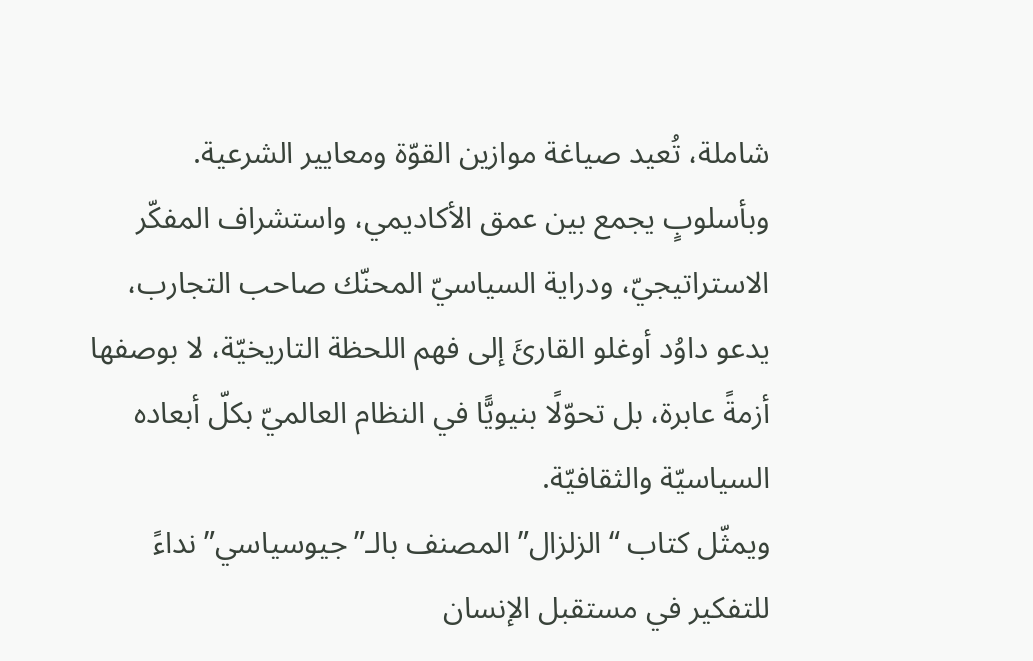شاملة، تُعيد صياغة موازين القوّة ومعايير الشرعية.
وبأسلوبٍ يجمع بين عمق الأكاديمي، واستشراف المفكّر الاستراتيجيّ، ودراية السياسيّ المحنّك صاحب التجارب، يدعو داوُد أوغلو القارئَ إلى فهم اللحظة التاريخيّة، لا بوصفها أزمةً عابرة، بل تحوّلًا بنيويًّا في النظام العالميّ بكلّ أبعاده السياسيّة والثقافيّة.
ويمثّل كتاب “الزلزال” المصنف بالـ”جيوسياسي” نداءً للتفكير في مستقبل الإنسان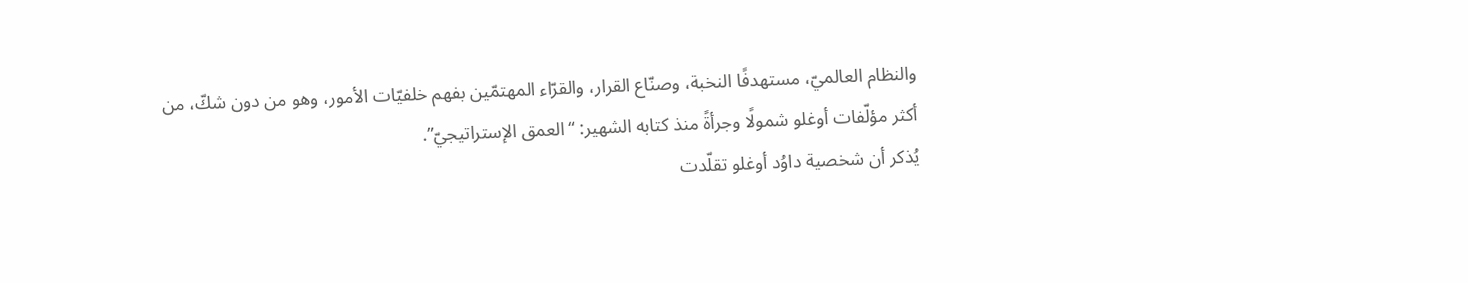والنظام العالميّ، مستهدفًا النخبة، وصنّاع القرار، والقرّاء المهتمّين بفهم خلفيّات الأمور، وهو من دون شكّ، من أكثر مؤلّفات أوغلو شمولًا وجرأةً منذ كتابه الشهير: “العمق الإستراتيجيّ”.
يُذكر أن شخصية داوُد أوغلو تقلّدت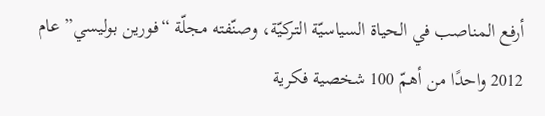أرفع المناصب في الحياة السياسيّة التركيّة، وصنّفته مجلّة “فورين بوليسي” عام 2012 واحدًا من أهمّ 100 شخصية فكرية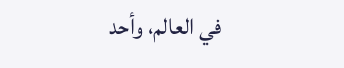في العالم، وأحد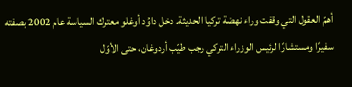أهمّ العقول التي وقفت وراء نهضة تركيا الحديثة. دخل داوُد أوغلو معترك السياسة عام 2002 بصفته سفيرًا ومستشارًا لرئيس الوزراء التركي رجب طيّب أردوغان، حتى الأوّل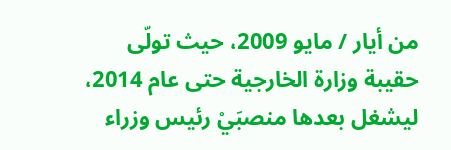من أيار / مايو 2009، حيث تولّى حقيبة وزارة الخارجية حتى عام 2014، ليشغل بعدها منصبَيْ رئيس وزراء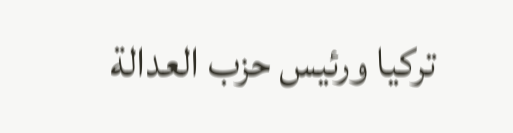تركيا ورئيس حزب العدالة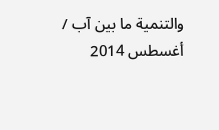والتنمية ما بين آب / أغسطس 2014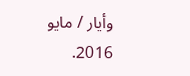وأيار / مايو 2016.